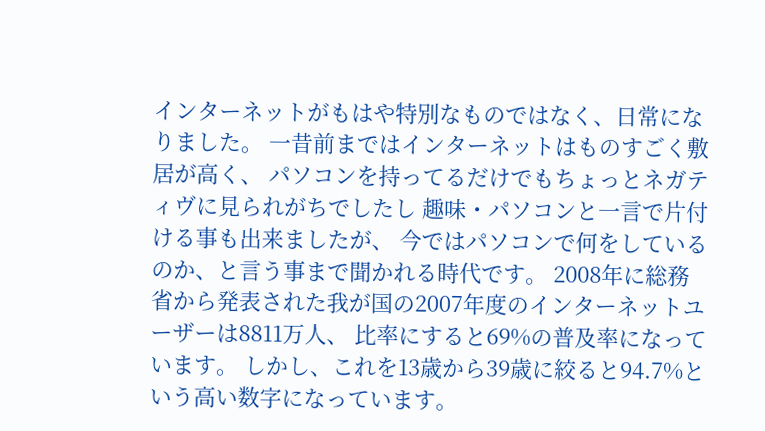インターネットがもはや特別なものではなく、日常になりました。 一昔前まではインターネットはものすごく敷居が高く、 パソコンを持ってるだけでもちょっとネガティヴに見られがちでしたし 趣味・パソコンと一言で片付ける事も出来ましたが、 今ではパソコンで何をしているのか、と言う事まで聞かれる時代です。 2008年に総務省から発表された我が国の2007年度のインターネットユーザーは8811万人、 比率にすると69%の普及率になっています。 しかし、これを13歳から39歳に絞ると94.7%という高い数字になっています。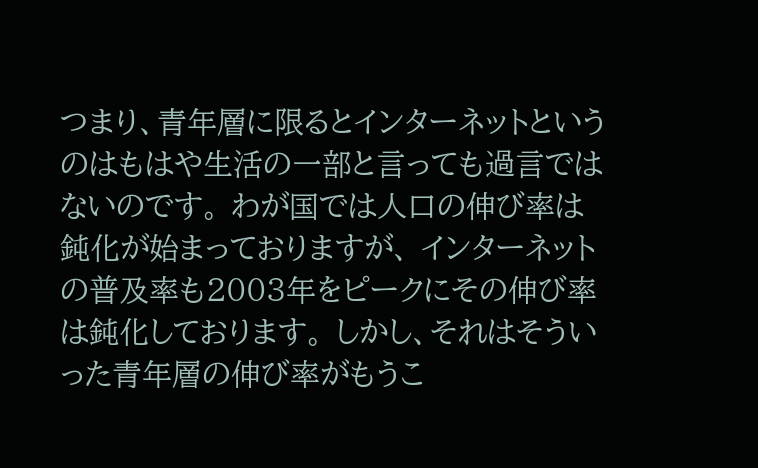つまり、青年層に限るとインターネットというのはもはや生活の一部と言っても過言ではないのです。 わが国では人口の伸び率は鈍化が始まっておりますが、 インターネットの普及率も2003年をピークにその伸び率は鈍化しております。 しかし、それはそういった青年層の伸び率がもうこ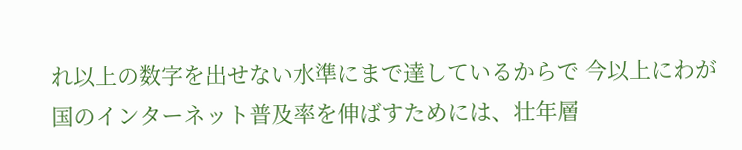れ以上の数字を出せない水準にまで達しているからで 今以上にわが国のインターネット普及率を伸ばすためには、壮年層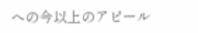への今以上のアピール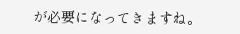が必要になってきますね。